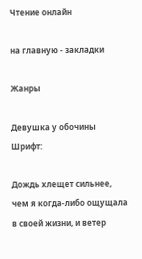Чтение онлайн

на главную - закладки

Жанры

Девушка у обочины
Шрифт:

Дождь хлещет сильнее, чем я когда-либо ощущала в своей жизни, и ветер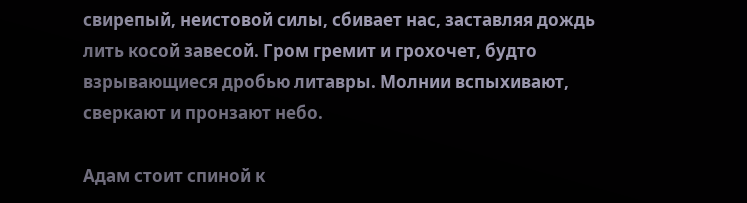свирепый, неистовой силы, сбивает нас, заставляя дождь лить косой завесой. Гром гремит и грохочет, будто взрывающиеся дробью литавры. Молнии вспыхивают, сверкают и пронзают небо.

Адам стоит спиной к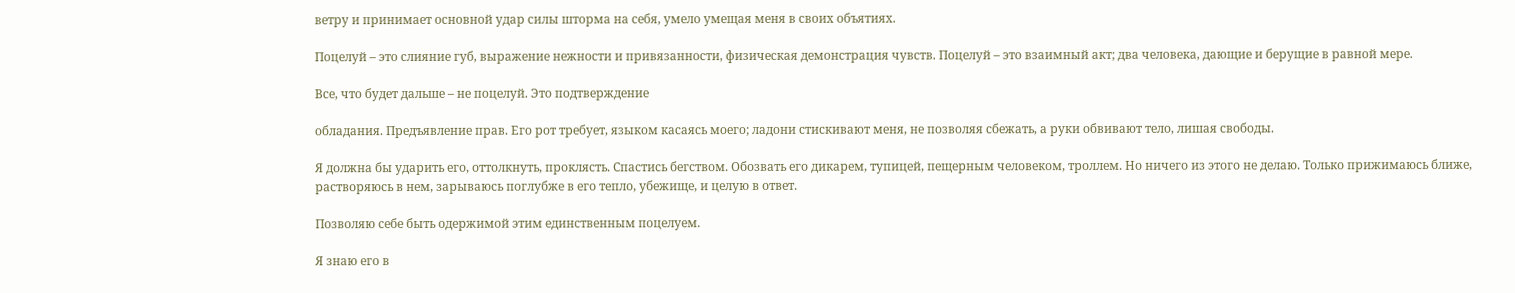ветру и принимает основной удар силы шторма на себя, умело умещая меня в своих объятиях.

Поцелуй – это слияние губ, выражение нежности и привязанности, физическая демонстрация чувств. Поцелуй – это взаимный акт; два человека, дающие и берущие в равной мере.

Все, что будет дальше – не поцелуй. Это подтверждение

обладания. Предъявление прав. Его рот требует, языком касаясь моего; ладони стискивают меня, не позволяя сбежать, а руки обвивают тело, лишая свободы.

Я должна бы ударить его, оттолкнуть, проклясть. Спастись бегством. Обозвать его дикарем, тупицей, пещерным человеком, троллем. Но ничего из этого не делаю. Только прижимаюсь ближе, растворяюсь в нем, зарываюсь поглубже в его тепло, убежище, и целую в ответ.

Позволяю себе быть одержимой этим единственным поцелуем.

Я знаю его в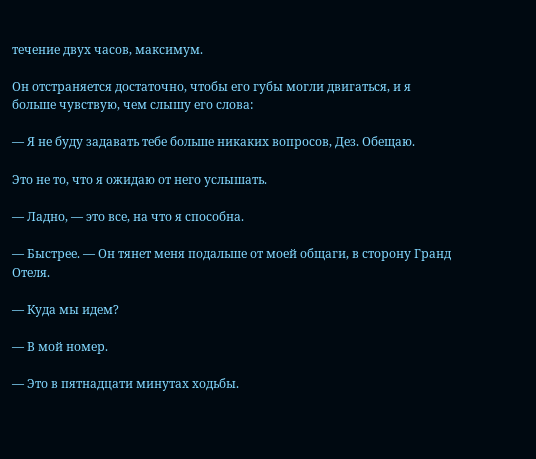течение двух часов, максимум.

Он отстраняется достаточно, чтобы его губы могли двигаться, и я больше чувствую, чем слышу его слова:

— Я не буду задавать тебе больше никаких вопросов, Дез. Обещаю.

Это не то, что я ожидаю от него услышать.

— Ладно, — это все, на что я способна.

— Быстрее. — Он тянет меня подальше от моей общаги, в сторону Гранд Отеля.

— Куда мы идем?

— В мой номер.

— Это в пятнадцати минутах ходьбы.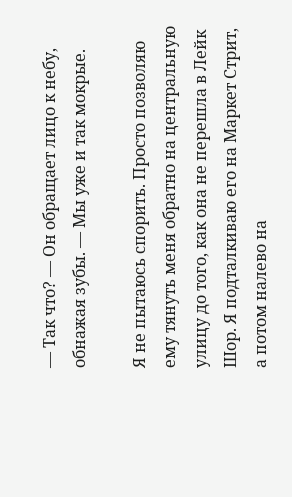— Так что? — Он обращает лицо к небу, обнажая зубы. — Мы уже и так мокрые.

Я не пытаюсь спорить. Просто позволяю ему тянуть меня обратно на центральную улицу до того, как она не перешла в Лейк Шор. Я подталкиваю его на Маркет Стрит, а потом налево на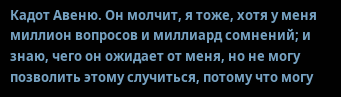Кадот Авеню. Он молчит, я тоже, хотя у меня миллион вопросов и миллиард сомнений; и знаю, чего он ожидает от меня, но не могу позволить этому случиться, потому что могу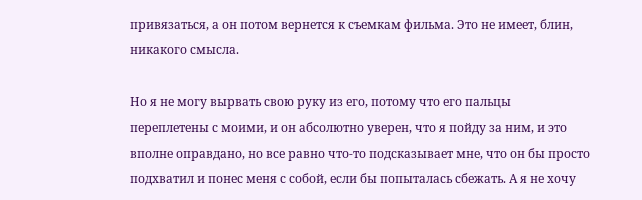привязаться, а он потом вернется к съемкам фильма. Это не имеет, блин, никакого смысла.

Но я не могу вырвать свою руку из его, потому что его пальцы переплетены с моими, и он абсолютно уверен, что я пойду за ним, и это вполне оправдано, но все равно что-то подсказывает мне, что он бы просто подхватил и понес меня с собой, если бы попыталась сбежать. А я не хочу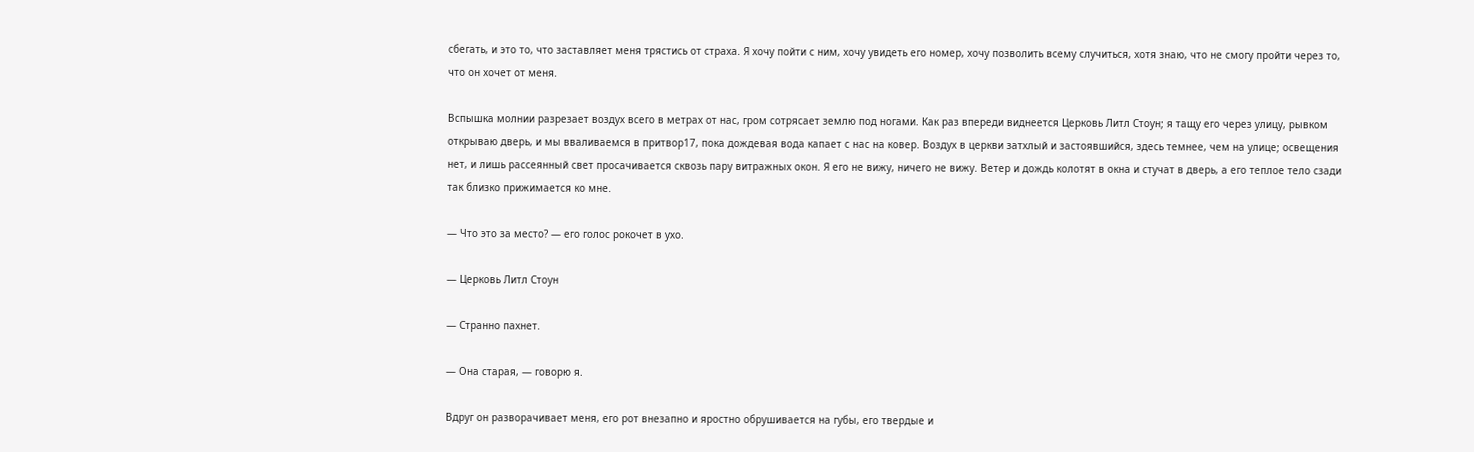сбегать, и это то, что заставляет меня трястись от страха. Я хочу пойти с ним, хочу увидеть его номер, хочу позволить всему случиться, хотя знаю, что не смогу пройти через то, что он хочет от меня.

Вспышка молнии разрезает воздух всего в метрах от нас, гром сотрясает землю под ногами. Как раз впереди виднеется Церковь Литл Стоун; я тащу его через улицу, рывком открываю дверь, и мы вваливаемся в притвор17, пока дождевая вода капает с нас на ковер. Воздух в церкви затхлый и застоявшийся, здесь темнее, чем на улице; освещения нет, и лишь рассеянный свет просачивается сквозь пару витражных окон. Я его не вижу, ничего не вижу. Ветер и дождь колотят в окна и стучат в дверь, а его теплое тело сзади так близко прижимается ко мне.

— Что это за место? — его голос рокочет в ухо.

— Церковь Литл Стоун

— Странно пахнет.

— Она старая, — говорю я.

Вдруг он разворачивает меня, его рот внезапно и яростно обрушивается на губы, его твердые и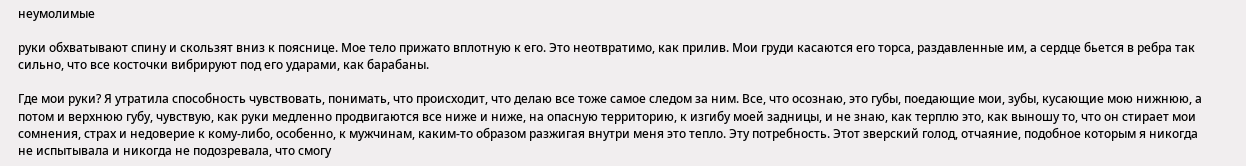неумолимые

руки обхватывают спину и скользят вниз к пояснице. Мое тело прижато вплотную к его. Это неотвратимо, как прилив. Мои груди касаются его торса, раздавленные им, а сердце бьется в ребра так сильно, что все косточки вибрируют под его ударами, как барабаны.

Где мои руки? Я утратила способность чувствовать, понимать, что происходит, что делаю все тоже самое следом за ним. Все, что осознаю, это губы, поедающие мои, зубы, кусающие мою нижнюю, а потом и верхнюю губу, чувствую, как руки медленно продвигаются все ниже и ниже, на опасную территорию, к изгибу моей задницы, и не знаю, как терплю это, как выношу то, что он стирает мои сомнения, страх и недоверие к кому-либо, особенно, к мужчинам, каким-то образом разжигая внутри меня это тепло. Эту потребность. Этот зверский голод, отчаяние, подобное которым я никогда не испытывала и никогда не подозревала, что смогу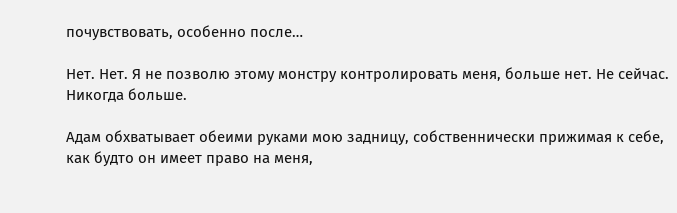почувствовать, особенно после…

Нет. Нет. Я не позволю этому монстру контролировать меня, больше нет. Не сейчас. Никогда больше.

Адам обхватывает обеими руками мою задницу, собственнически прижимая к себе, как будто он имеет право на меня,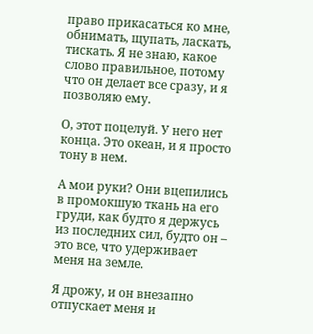право прикасаться ко мне, обнимать, щупать, ласкать, тискать. Я не знаю, какое слово правильное, потому что он делает все сразу, и я позволяю ему.

О, этот поцелуй. У него нет конца. Это океан, и я просто тону в нем.

А мои руки? Они вцепились в промокшую ткань на его груди, как будто я держусь из последних сил, будто он – это все, что удерживает меня на земле.

Я дрожу, и он внезапно отпускает меня и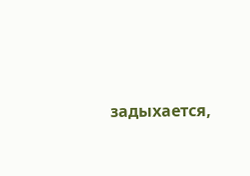задыхается,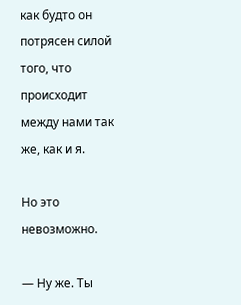как будто он потрясен силой того, что происходит между нами так же, как и я.

Но это невозможно.

— Ну же. Ты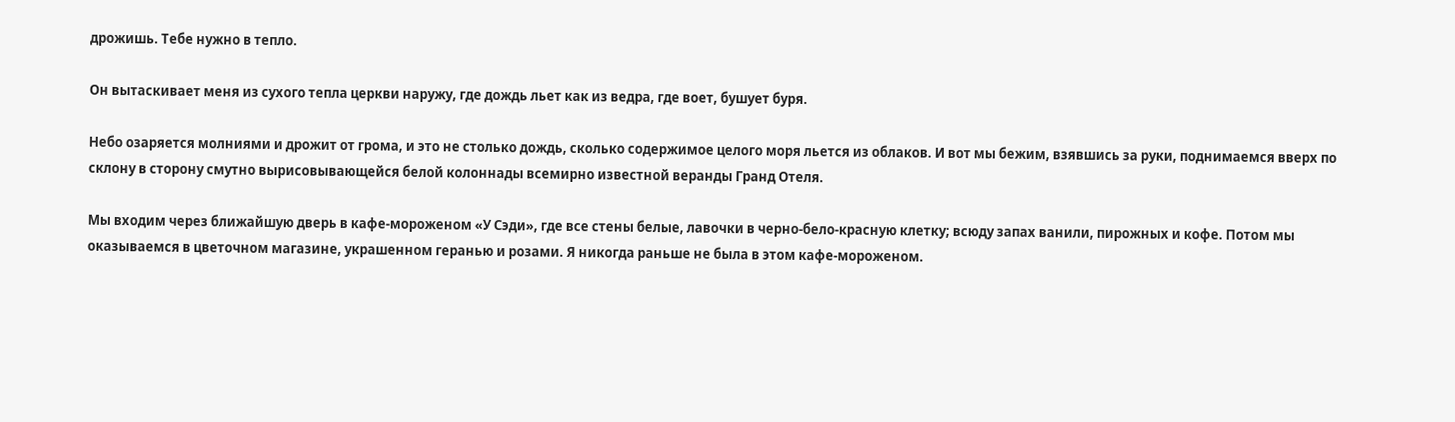дрожишь. Тебе нужно в тепло.

Он вытаскивает меня из сухого тепла церкви наружу, где дождь льет как из ведра, где воет, бушует буря.

Небо озаряется молниями и дрожит от грома, и это не столько дождь, сколько содержимое целого моря льется из облаков. И вот мы бежим, взявшись за руки, поднимаемся вверх по склону в сторону смутно вырисовывающейся белой колоннады всемирно известной веранды Гранд Отеля.

Мы входим через ближайшую дверь в кафе-мороженом «У Сэди», где все стены белые, лавочки в черно-бело-красную клетку; всюду запах ванили, пирожных и кофе. Потом мы оказываемся в цветочном магазине, украшенном геранью и розами. Я никогда раньше не была в этом кафе-мороженом.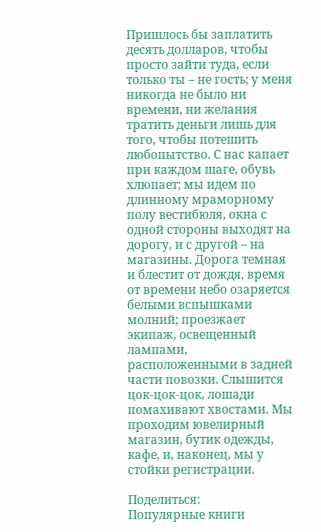Пришлось бы заплатить десять долларов, чтобы просто зайти туда, если только ты – не гость; у меня никогда не было ни времени, ни желания тратить деньги лишь для того, чтобы потешить любопытство. С нас капает при каждом шаге, обувь хлюпает; мы идем по длинному мраморному полу вестибюля, окна с одной стороны выходят на дорогу, и с другой – на магазины. Дорога темная и блестит от дождя, время от времени небо озаряется белыми вспышками молний; проезжает экипаж, освещенный лампами, расположенными в задней части повозки. Слышится цок-цок-цок, лошади помахивают хвостами. Мы проходим ювелирный магазин, бутик одежды, кафе, и, наконец, мы у стойки регистрации.

Поделиться:
Популярные книги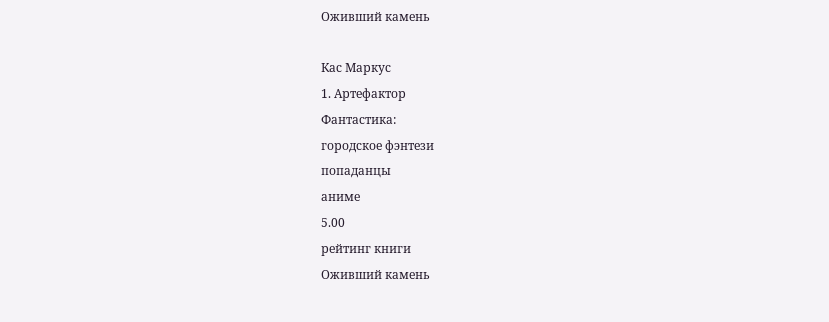Оживший камень

Кас Маркус
1. Артефактор
Фантастика:
городское фэнтези
попаданцы
аниме
5.00
рейтинг книги
Оживший камень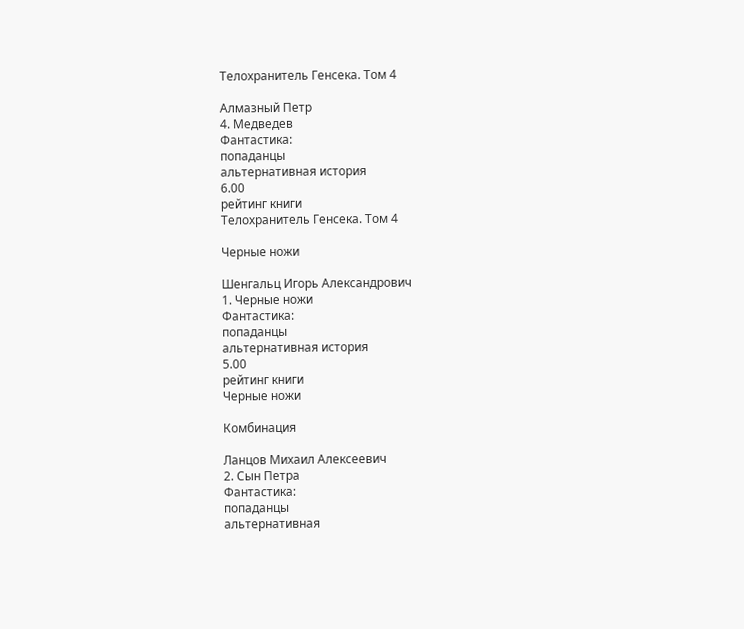Телохранитель Генсека. Том 4

Алмазный Петр
4. Медведев
Фантастика:
попаданцы
альтернативная история
6.00
рейтинг книги
Телохранитель Генсека. Том 4

Черные ножи

Шенгальц Игорь Александрович
1. Черные ножи
Фантастика:
попаданцы
альтернативная история
5.00
рейтинг книги
Черные ножи

Комбинация

Ланцов Михаил Алексеевич
2. Сын Петра
Фантастика:
попаданцы
альтернативная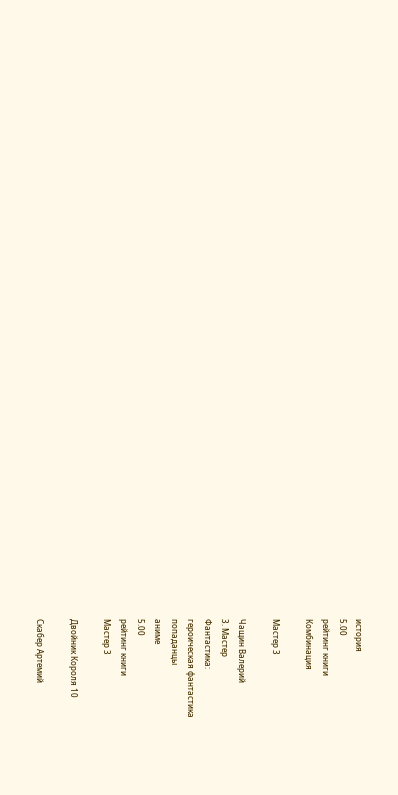история
5.00
рейтинг книги
Комбинация

Мастер 3

Чащин Валерий
3. Мастер
Фантастика:
героическая фантастика
попаданцы
аниме
5.00
рейтинг книги
Мастер 3

Двойник Короля 10

Скабер Артемий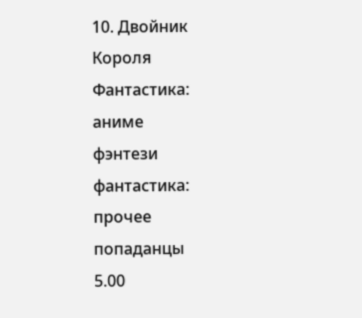10. Двойник Короля
Фантастика:
аниме
фэнтези
фантастика: прочее
попаданцы
5.00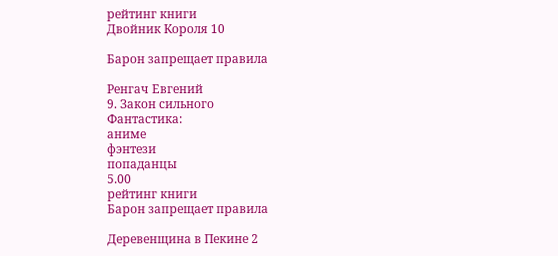рейтинг книги
Двойник Короля 10

Барон запрещает правила

Ренгач Евгений
9. Закон сильного
Фантастика:
аниме
фэнтези
попаданцы
5.00
рейтинг книги
Барон запрещает правила

Деревенщина в Пекине 2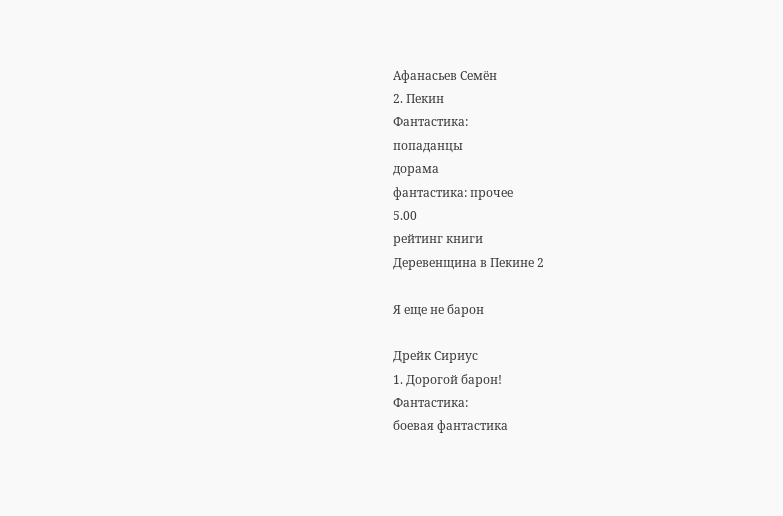Афанасьев Семён
2. Пекин
Фантастика:
попаданцы
дорама
фантастика: прочее
5.00
рейтинг книги
Деревенщина в Пекине 2

Я еще не барон

Дрейк Сириус
1. Дорогой барон!
Фантастика:
боевая фантастика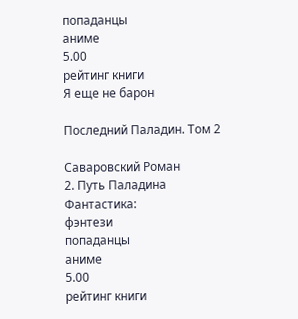попаданцы
аниме
5.00
рейтинг книги
Я еще не барон

Последний Паладин. Том 2

Саваровский Роман
2. Путь Паладина
Фантастика:
фэнтези
попаданцы
аниме
5.00
рейтинг книги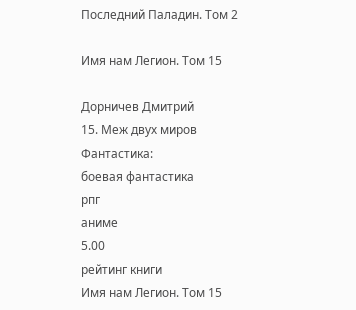Последний Паладин. Том 2

Имя нам Легион. Том 15

Дорничев Дмитрий
15. Меж двух миров
Фантастика:
боевая фантастика
рпг
аниме
5.00
рейтинг книги
Имя нам Легион. Том 15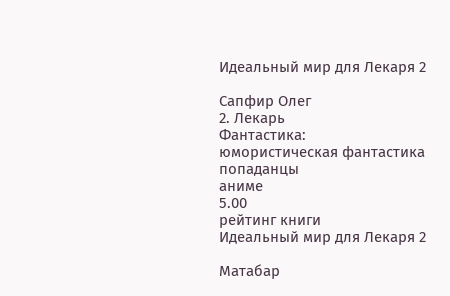Идеальный мир для Лекаря 2

Сапфир Олег
2. Лекарь
Фантастика:
юмористическая фантастика
попаданцы
аниме
5.00
рейтинг книги
Идеальный мир для Лекаря 2

Матабар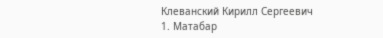Клеванский Кирилл Сергеевич
1. Матабар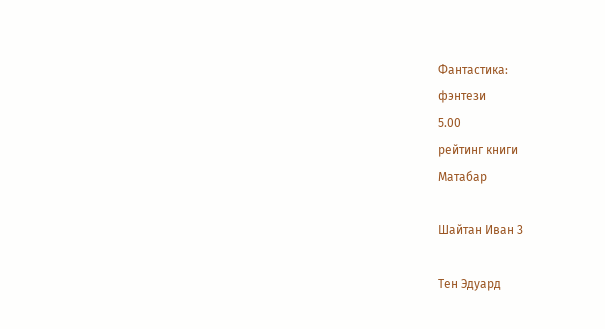Фантастика:
фэнтези
5.00
рейтинг книги
Матабар

Шайтан Иван 3

Тен Эдуард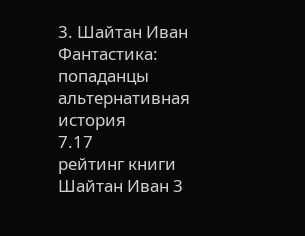3. Шайтан Иван
Фантастика:
попаданцы
альтернативная история
7.17
рейтинг книги
Шайтан Иван 3